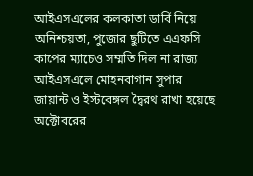আইএসএলের কলকাতা ডার্বি নিয়ে অনিশ্চয়তা, পুজোর ছুটিতে এএফসি কাপের ম্যাচেও সম্মতি দিল না রাজ্য
আইএসএলে মোহনবাগান সুপার জায়ান্ট ও ইস্টবেঙ্গল দ্বৈরথ রাখা হয়েছে অক্টোবরের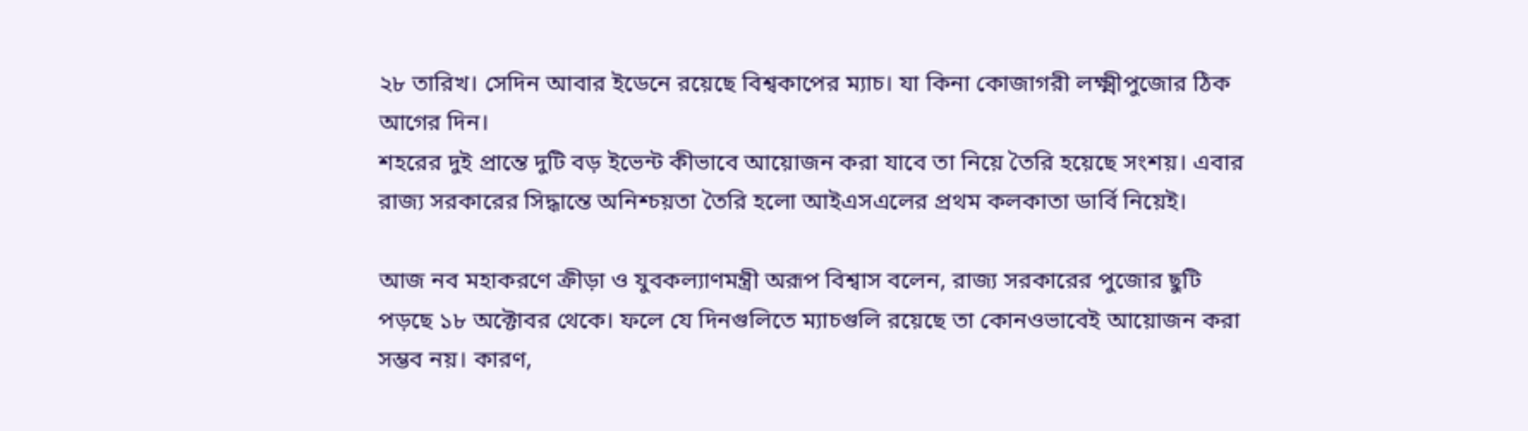২৮ তারিখ। সেদিন আবার ইডেনে রয়েছে বিশ্বকাপের ম্যাচ। যা কিনা কোজাগরী লক্ষ্মীপুজোর ঠিক আগের দিন।
শহরের দুই প্রান্তে দুটি বড় ইভেন্ট কীভাবে আয়োজন করা যাবে তা নিয়ে তৈরি হয়েছে সংশয়। এবার রাজ্য সরকারের সিদ্ধান্তে অনিশ্চয়তা তৈরি হলো আইএসএলের প্রথম কলকাতা ডার্বি নিয়েই।

আজ নব মহাকরণে ক্রীড়া ও যুবকল্যাণমন্ত্রী অরূপ বিশ্বাস বলেন, রাজ্য সরকারের পুজোর ছুটি পড়ছে ১৮ অক্টোবর থেকে। ফলে যে দিনগুলিতে ম্যাচগুলি রয়েছে তা কোনওভাবেই আয়োজন করা সম্ভব নয়। কারণ,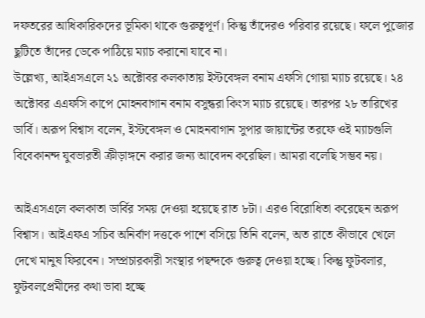দফতরের আধিকারিকদের ভূমিকা থাকে গুরুত্বপূর্ণ। কিন্তু তাঁদেরও পরিবার রয়েছে। ফলে পুজোর ছুটিতে তাঁদের ডেকে পাঠিয়ে ম্যাচ করানো যাবে না।
উল্লেখ্য, আইএসএলে ২১ অক্টোবর কলকাতায় ইস্টবেঙ্গল বনাম এফসি গোয়া ম্যাচ রয়েছে। ২৪ অক্টোবর এএফসি কাপে মোহনবাগান বনাম বসুন্ধরা কিংস ম্যাচ রয়েছে। তারপর ২৮ তারিখের ডার্বি। অরূপ বিশ্বাস বলেন, ইস্টবেঙ্গল ও মোহনবাগান সুপার জায়ান্টের তরফে ওই ম্যাচগুলি বিবেকানন্দ যুবভারতী ক্রীড়াঙ্গনে করার জন্য আবেদন করেছিল। আমরা বলেছি সম্ভব নয়।

আইএসএলে কলকাতা ডার্বির সময় দেওয়া হয়েছে রাত ৮টা। এরও বিরোধিতা করেছেন অরূপ বিশ্বাস। আইএফএ সচিব অনির্বাণ দত্তকে পাশে বসিয়ে তিনি বলেন, অত রাতে কীভাবে খেলে দেখে মানুষ ফিরবেন। সম্প্রচারকারী সংস্থার পছন্দকে গুরুত্ব দেওয়া হচ্ছে। কিন্তু ফুটবলার, ফুটবলপ্রেমীদের কথা ভাবা হচ্ছে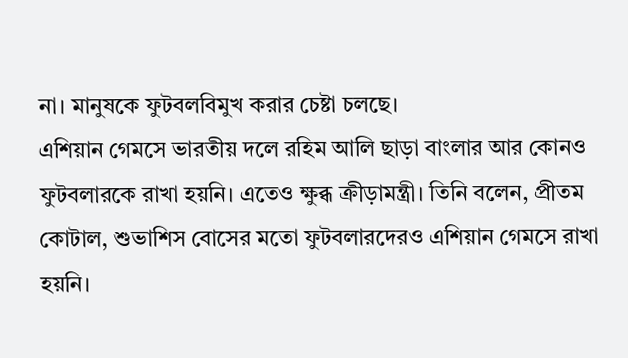না। মানুষকে ফুটবলবিমুখ করার চেষ্টা চলছে।
এশিয়ান গেমসে ভারতীয় দলে রহিম আলি ছাড়া বাংলার আর কোনও ফুটবলারকে রাখা হয়নি। এতেও ক্ষুব্ধ ক্রীড়ামন্ত্রী। তিনি বলেন, প্রীতম কোটাল, শুভাশিস বোসের মতো ফুটবলারদেরও এশিয়ান গেমসে রাখা হয়নি।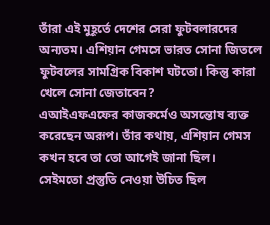তাঁরা এই মুহূর্তে দেশের সেরা ফুটবলারদের অন্যতম। এশিয়ান গেমসে ভারত সোনা জিতলে ফুটবলের সামগ্রিক বিকাশ ঘটতো। কিন্তু কারা খেলে সোনা জেতাবেন?
এআইএফএফের কাজকর্মেও অসন্তোষ ব্যক্ত করেছেন অরূপ। তাঁর কথায়, এশিয়ান গেমস কখন হবে তা তো আগেই জানা ছিল। সেইমতো প্রস্তুতি নেওয়া উচিত ছিল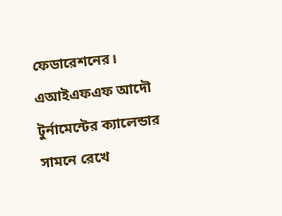ফেডারেশনের। এআইএফএফ আদৌ টুর্নামেন্টের ক্যালেন্ডার সামনে রেখে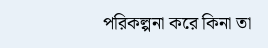পরিকল্পনা করে কিনা তা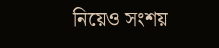নিয়েও সংশয়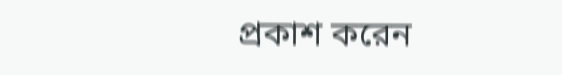প্রকাশ করেন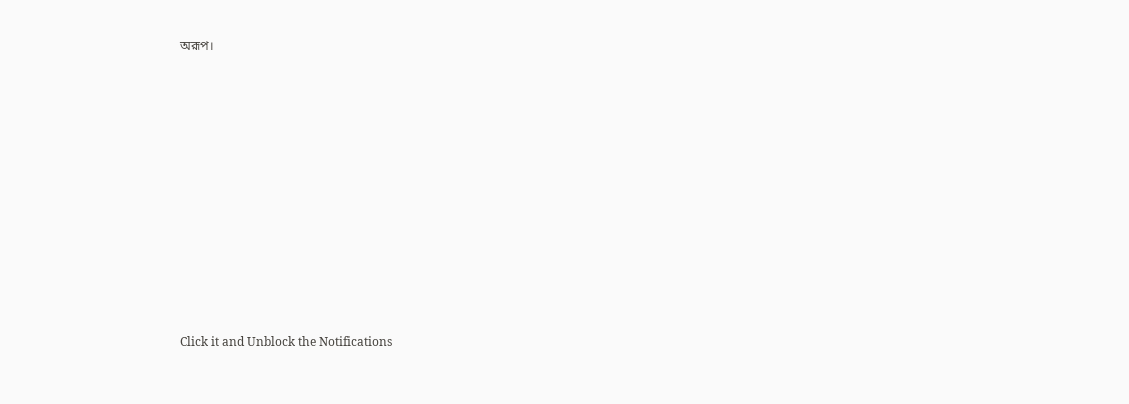অরূপ।












Click it and Unblock the Notifications